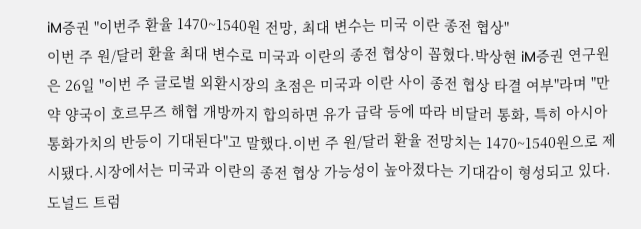iM증권 "이번주 환율 1470~1540원 전망, 최대 변수는 미국 이란 종전 협상"
이번 주 원/달러 환율 최대 변수로 미국과 이란의 종전 협상이 꼽혔다.박상현 iM증권 연구원은 26일 "이번 주 글로벌 외환시장의 초점은 미국과 이란 사이 종전 협상 타결 여부"라며 "만약 양국이 호르무즈 해협 개방까지 합의하면 유가 급락 등에 따라 비달러 통화, 특히 아시아 통화가치의 반등이 기대된다"고 말했다.이번 주 원/달러 환율 전망치는 1470~1540원으로 제시됐다.시장에서는 미국과 이란의 종전 협상 가능성이 높아졌다는 기대감이 형성되고 있다.도널드 트럼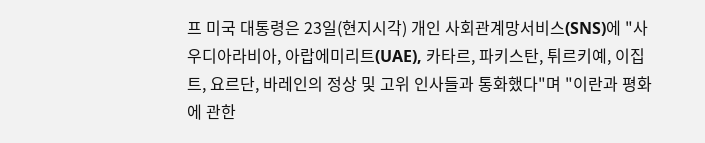프 미국 대통령은 23일(현지시각) 개인 사회관계망서비스(SNS)에 "사우디아라비아, 아랍에미리트(UAE), 카타르, 파키스탄, 튀르키예, 이집트, 요르단, 바레인의 정상 및 고위 인사들과 통화했다"며 "이란과 평화에 관한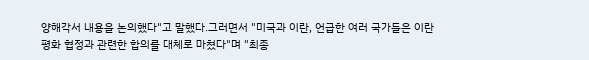양해각서 내용을 논의했다"고 말했다.그러면서 "미국과 이란, 언급한 여러 국가들은 이란 평화 협정과 관련한 합의를 대체로 마쳤다"며 "최종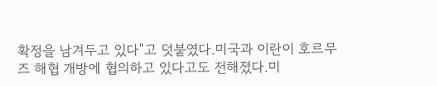확정을 남겨두고 있다"고 덧붙였다.미국과 이란이 호르무즈 해협 개방에 협의하고 있다고도 전해졌다.미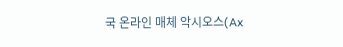국 온라인 매체 악시오스(Ax